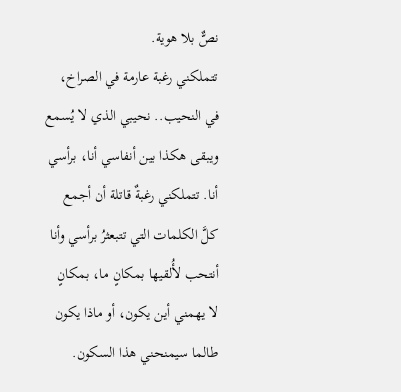نصٌّ بلا هوية.
تتملكني رغبة عارمة في الصراخ، في النحيب.. نحيبي الذي لا يُسمع ويبقى هكذا بين أنفاسي أنا، برأسي أنا. تتملكني رغبةٌ قاتلة أن أجمع كلَّ الكلمات التي تتبعثرُ برأسي وأنا أنتحب لأُلقيها بمكانٍ ما، بمكانٍ لا يهمني أين يكون، أو ماذا يكون طالما سيمنحني هذا السكون.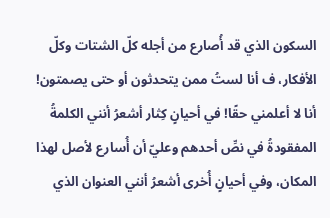السكون الذي قد أُصارع من أجله كلّ الشتات وكلّ الأفكار، ف أنا لستُ ممن يتحدثون أو حتى يصمتون! أنا لا أعلمني حقًا! في أحيانٍ كِثار أشعرُ أنني الكلمةُ المفقودةُ في نصِّ أحدهم وعليّ أن أُسارع لأصل لهذا المكان، وفي أحيانٍ أُخرى أشعرُ أنني العنوان الذي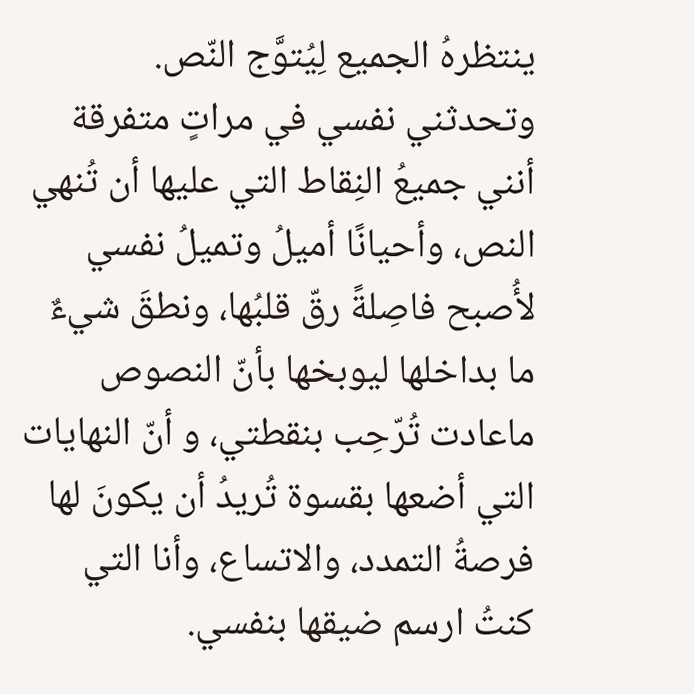ينتظرهُ الجميع لِيُتوَّج النّص. وتحدثني نفسي في مراتٍ متفرقة أنني جميعُ النِقاط التي عليها أن تُنهي النص، وأحيانًا أميلُ وتميلُ نفسي لأُصبح فاصِلةً رقّ قلبُها، ونطقَ شيءٌ ما بداخلها ليوبخها بأنّ النصوص ماعادت تُرّحِب بنقطتي، و أنّ النهايات التي أضعها بقسوة تُريدُ أن يكونَ لها فرصةُ التمدد، والاتساع، وأنا التي كنتُ ارسم ضيقها بنفسي.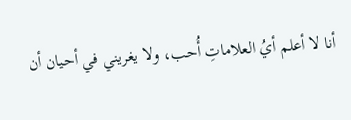أنا لا أعلم أيُ العلاماتِ أُحب، ولا يغريني في أحيان أن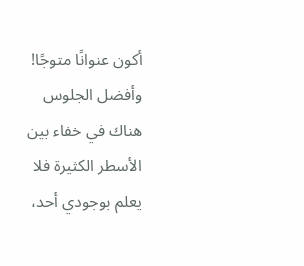أكون عنوانًا متوجًا! وأفضل الجلوس هناك في خفاء بين الأسطر الكثيرة فلا يعلم بوجودي أحد،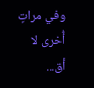وفي مراتٍ أُخرى لا أق...